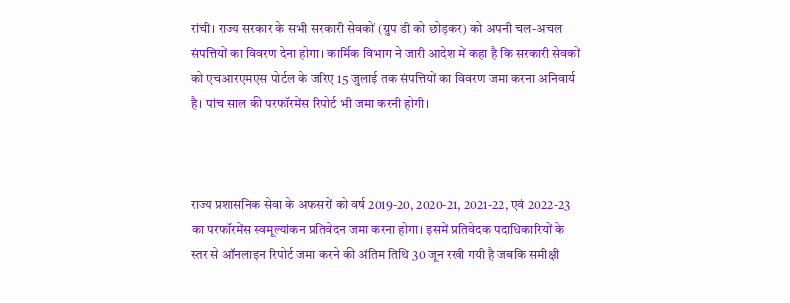रांची। राज्य सरकार के सभी सरकारी सेवकों (ग्रुप डी को छोड़कर) को अपनी चल-अचल संपत्तियों का विवरण देना होगा। कार्मिक विभाग ने जारी आदेश में कहा है कि सरकारी सेवकों को एचआरएमएस पोर्टल के जरिए 15 जुलाई तक संपत्तियों का विवरण जमा करना अनिवार्य है। पांच साल की परफॉरमेंस रिपोर्ट भी जमा करनी होगी।



राज्य प्रशासनिक सेवा के अफसरों को वर्ष 2019-20, 2020-21, 2021-22, एवं 2022-23 का परफॉरमेंस स्वमूल्यांकन प्रतिवेदन जमा करना होगा। इसमें प्रतिवेदक पदाधिकारियों के स्तर से ऑनलाइन रिपोर्ट जमा करने की अंतिम तिथि 30 जून रखी गयी है जबकि समीक्षी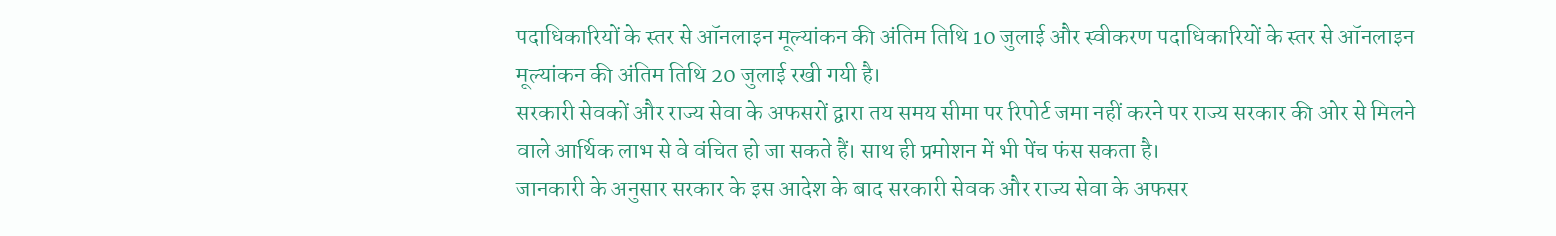पदाधिकारियों के स्तर से ऑनलाइन मूल्यांकन की अंतिम तिथि 10 जुलाई और स्वीकरण पदाधिकारियों के स्तर से ऑनलाइन मूल्यांकन की अंतिम तिथि 20 जुलाई रखी गयी है।
सरकारी सेवकों और राज्य सेवा के अफसरों द्वारा तय समय सीमा पर रिपोर्ट जमा नहीं करने पर राज्य सरकार की ओर से मिलने वाले आर्थिक लाभ से वे वंचित हो जा सकते हैं। साथ ही प्रमोशन में भी पेंच फंस सकता है।
जानकारी के अनुसार सरकार के इस आदेश के बाद सरकारी सेवक और राज्य सेवा के अफसर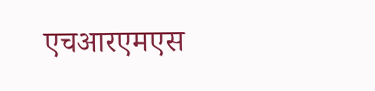एचआरएमएस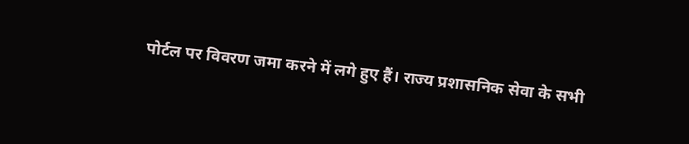पोर्टल पर विवरण जमा करने में लगे हुए हैं। राज्य प्रशासनिक सेवा के सभी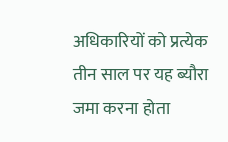अधिकारियों को प्रत्येक तीन साल पर यह ब्यौरा जमा करना होता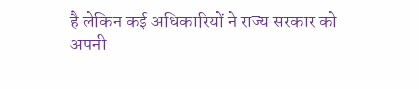है लेकिन कई अधिकारियों ने राज्य सरकार को अपनी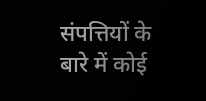संपत्तियों के बारे में कोई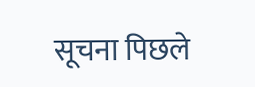सूचना पिछले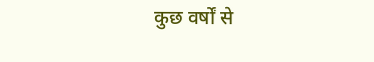कुछ वर्षों से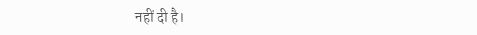नहीं दी है।